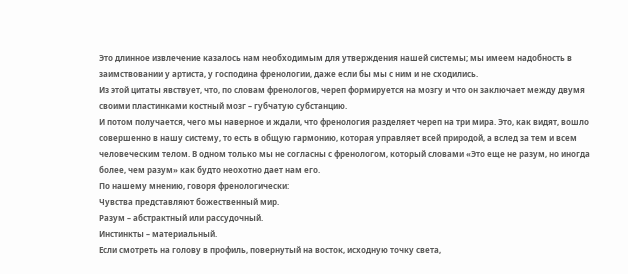Это длинное извлечение казалось нам необходимым для утверждения нашей системы; мы имеем надобность в заимствовании у артиста, у господина френологии, даже если бы мы с ним и не сходились.
Из этой цитаты явствует, что, по словам френологов, череп формируется на мозгу и что он заключает между двумя своими пластинками костный мозг – губчатую субстанцию.
И потом получается, чего мы наверное и ждали, что френология разделяет череп на три мира. Это, как видят, вошло совершенно в нашу систему, то есть в общую гармонию, которая управляет всей природой, а вслед за тем и всем человеческим телом. В одном только мы не согласны с френологом, который словами «Это еще не разум, но иногда более, чем разум» как будто неохотно дает нам его.
По нашему мнению, говоря френологически:
Чувства представляют божественный мир.
Разум – абстрактный или рассудочный.
Инстинкты – материальный.
Если смотреть на голову в профиль, повернутый на восток, исходную точку света,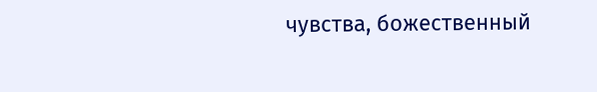чувства, божественный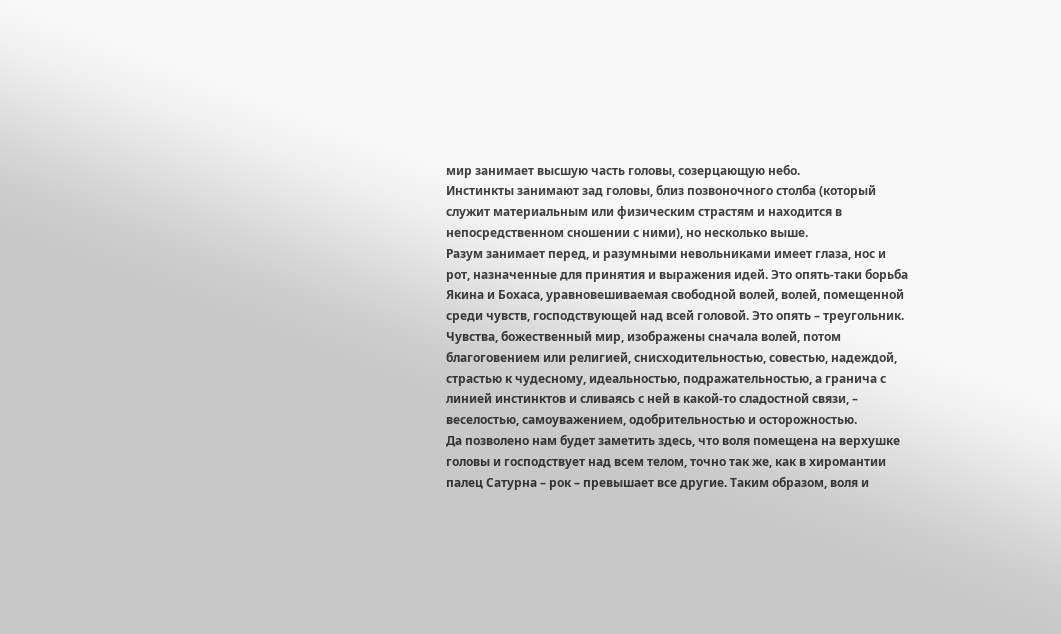мир занимает высшую часть головы, созерцающую небо.
Инстинкты занимают зад головы, близ позвоночного столба (который служит материальным или физическим страстям и находится в непосредственном сношении с ними), но несколько выше.
Разум занимает перед, и разумными невольниками имеет глаза, нос и рот, назначенные для принятия и выражения идей. Это опять-таки борьба Якина и Бохаса, уравновешиваемая свободной волей, волей, помещенной среди чувств, господствующей над всей головой. Это опять – треугольник.
Чувства, божественный мир, изображены сначала волей, потом благоговением или религией, снисходительностью, совестью, надеждой, страстью к чудесному, идеальностью, подражательностью, а гранича с линией инстинктов и сливаясь с ней в какой-то сладостной связи, – веселостью, самоуважением, одобрительностью и осторожностью.
Да позволено нам будет заметить здесь, что воля помещена на верхушке головы и господствует над всем телом, точно так же, как в хиромантии палец Сатурна – рок – превышает все другие. Таким образом, воля и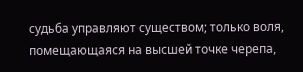судьба управляют существом; только воля, помещающаяся на высшей точке черепа,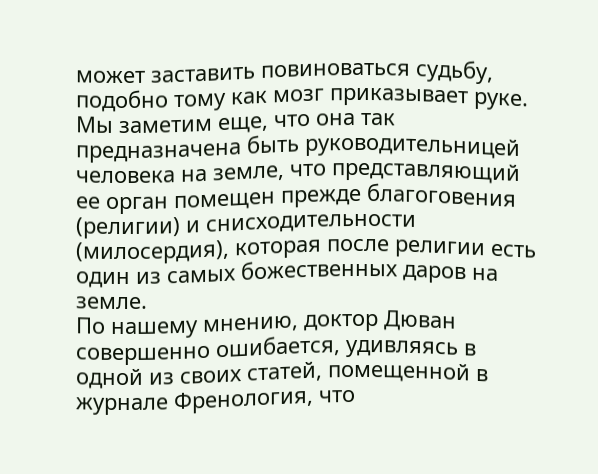может заставить повиноваться судьбу, подобно тому как мозг приказывает руке.
Мы заметим еще, что она так предназначена быть руководительницей человека на земле, что представляющий ее орган помещен прежде благоговения (религии) и снисходительности (милосердия), которая после религии есть один из самых божественных даров на земле.
По нашему мнению, доктор Дюван совершенно ошибается, удивляясь в одной из своих статей, помещенной в журнале Френология, что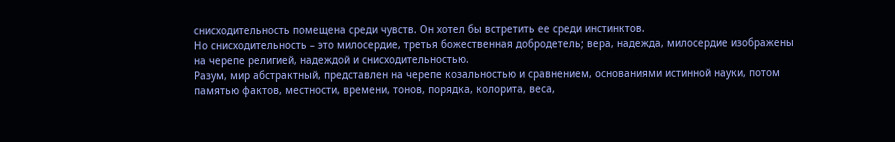снисходительность помещена среди чувств. Он хотел бы встретить ее среди инстинктов.
Но снисходительность – это милосердие, третья божественная добродетель; вера, надежда, милосердие изображены на черепе религией, надеждой и снисходительностью.
Разум, мир абстрактный, представлен на черепе козальностью и сравнением, основаниями истинной науки, потом памятью фактов, местности, времени, тонов, порядка, колорита, веса,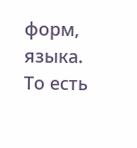форм, языка. То есть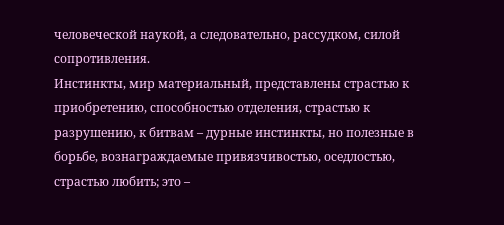человеческой наукой, а следовательно, рассудком, силой сопротивления.
Инстинкты, мир материальный, представлены страстью к приобретению, способностью отделения, страстью к разрушению, к битвам – дурные инстинкты, но полезные в борьбе, вознаграждаемые привязчивостью, оседлостью, страстью любить; это –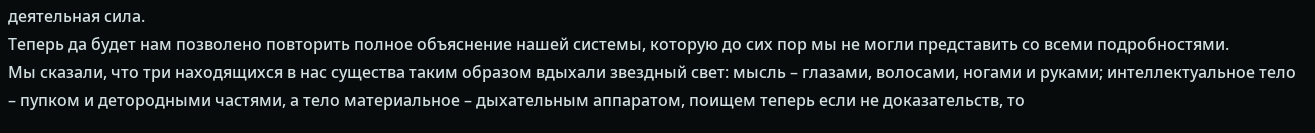деятельная сила.
Теперь да будет нам позволено повторить полное объяснение нашей системы, которую до сих пор мы не могли представить со всеми подробностями.
Мы сказали, что три находящихся в нас существа таким образом вдыхали звездный свет: мысль – глазами, волосами, ногами и руками; интеллектуальное тело – пупком и детородными частями, а тело материальное – дыхательным аппаратом, поищем теперь если не доказательств, то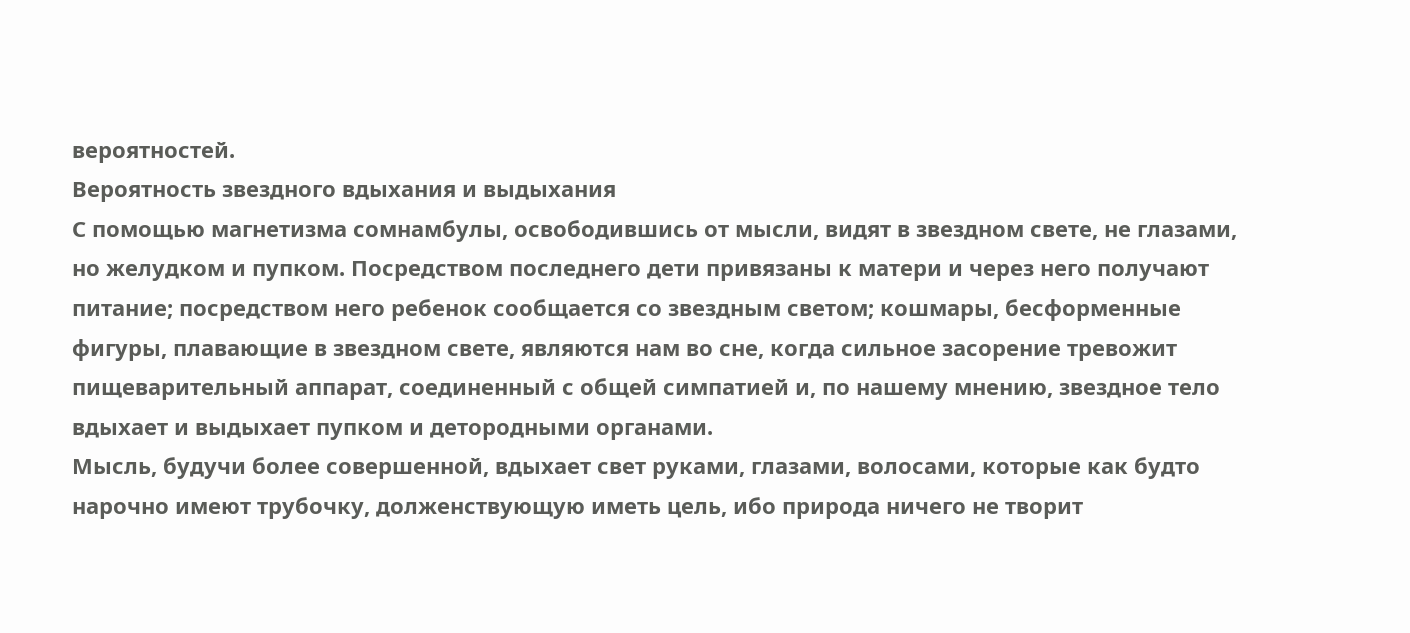вероятностей.
Вероятность звездного вдыхания и выдыхания
С помощью магнетизма сомнамбулы, освободившись от мысли, видят в звездном свете, не глазами, но желудком и пупком. Посредством последнего дети привязаны к матери и через него получают питание; посредством него ребенок сообщается со звездным светом; кошмары, бесформенные фигуры, плавающие в звездном свете, являются нам во сне, когда сильное засорение тревожит пищеварительный аппарат, соединенный с общей симпатией и, по нашему мнению, звездное тело вдыхает и выдыхает пупком и детородными органами.
Мысль, будучи более совершенной, вдыхает свет руками, глазами, волосами, которые как будто нарочно имеют трубочку, долженствующую иметь цель, ибо природа ничего не творит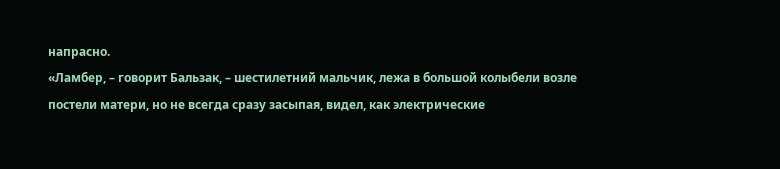напрасно.
«Ламбер, – говорит Бальзак, – шестилетний мальчик, лежа в большой колыбели возле постели матери, но не всегда сразу засыпая, видел, как электрические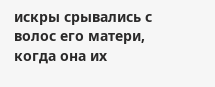искры срывались с волос его матери, когда она их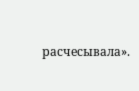расчесывала».